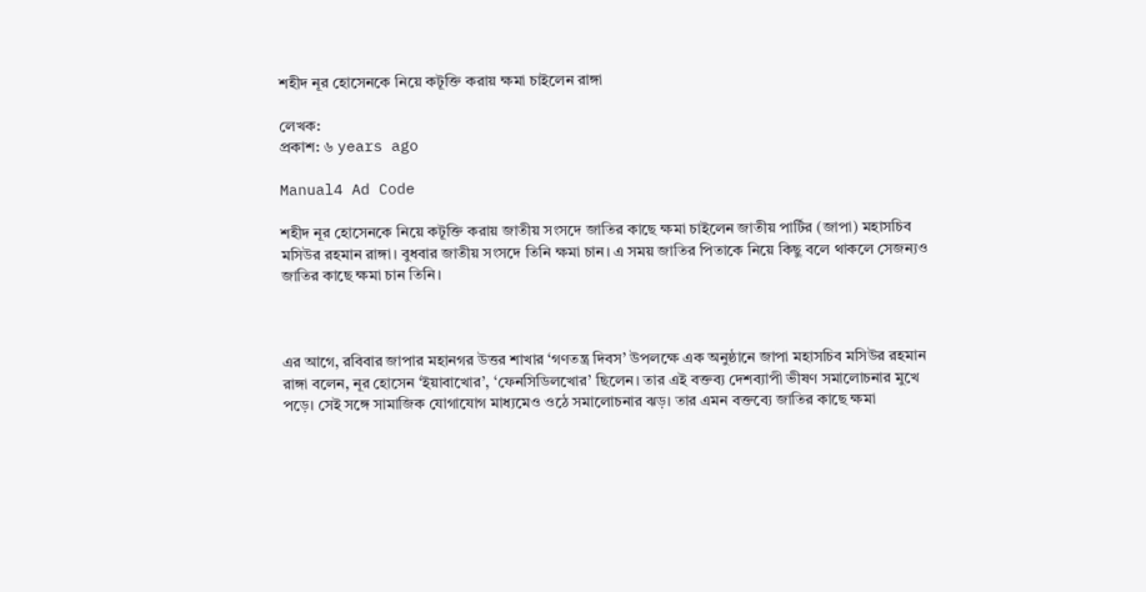শহীদ নূর হোসেনকে নিয়ে কটূক্তি করায় ক্ষমা চাইলেন রাঙ্গা

লেখক:
প্রকাশ: ৬ years ago

Manual4 Ad Code

শহীদ নূর হোসেনকে নিয়ে কটূক্তি করায় জাতীয় সংসদে জাতির কাছে ক্ষমা চাইলেন জাতীয় পার্টির (জাপা) মহাসচিব মসিউর রহমান রাঙ্গা। বুধবার জাতীয় সংসদে তিনি ক্ষমা চান। এ সময় জাতির পিতাকে নিয়ে কিছু বলে থাকলে সেজন্যও জাতির কাছে ক্ষমা চান তিনি।



এর আগে, রবিবার জাপার মহানগর উত্তর শাখার ‘গণতন্ত্র দিবস’ উপলক্ষে এক অনুষ্ঠানে জাপা মহাসচিব মসিউর রহমান রাঙ্গা বলেন, নূর হোসেন ‘ইয়াবাখোর’, ‘ফেনসিডিলখোর’ ছিলেন। তার এই বক্তব্য দেশব্যাপী ভীষণ সমালোচনার মুখে পড়ে। সেই সঙ্গে সামাজিক যোগাযোগ মাধ্যমেও ওঠে সমালোচনার ঝড়। তার এমন বক্তব্যে জাতির কাছে ক্ষমা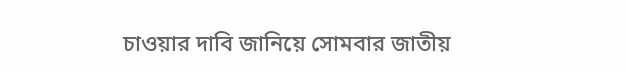চাওয়ার দাবি জানিয়ে সোমবার জাতীয়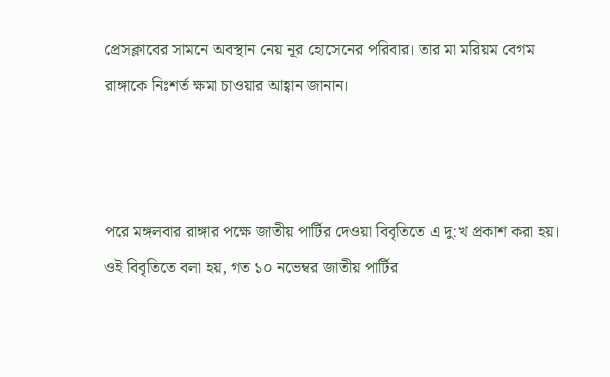প্রেসক্লাবের সামনে অবস্থান নেয় নূর হোসেনের পরিবার। তার মা মরিয়ম বেগম রাঙ্গাকে নিঃশর্ত ক্ষমা চাওয়ার আহ্বান জানান।



পরে মঙ্গলবার রাঙ্গার পক্ষে জাতীয় পার্টির দেওয়া বিবৃতিতে এ দু:খ প্রকাশ করা হয়। ওই বিবৃতিতে বলা হয়, গত ১০ নভেম্বর জাতীয় পার্টির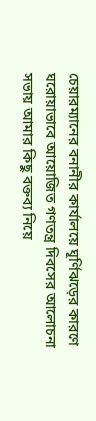চেয়ারম্যানের বনানীর কার্যালয়ে ঘূর্ণিঝড়ের কারণে ঘরোয়াভাবে আয়োজিত গণতন্ত্র দিবসের আলোচনা সভায় আমার কিছু বক্তব্য নিয়ে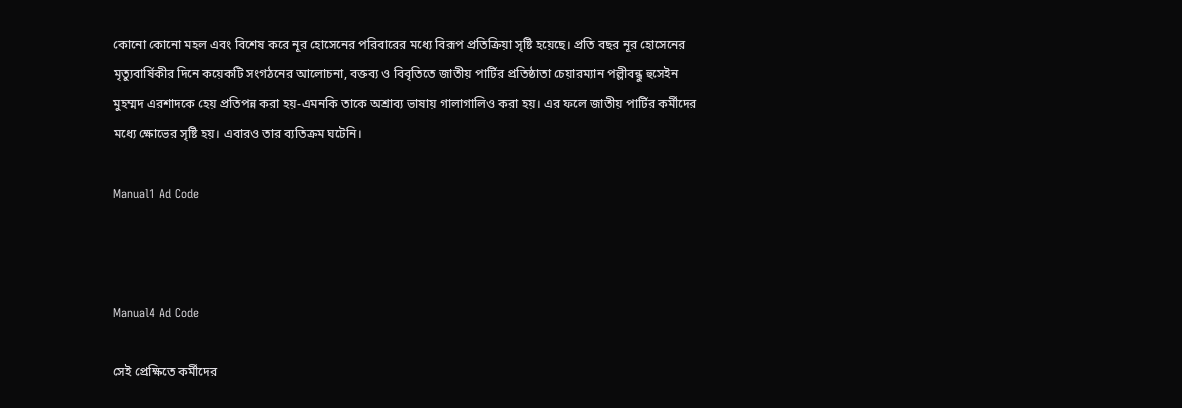কোনো কোনো মহল এবং বিশেষ করে নূর হোসেনের পরিবারের মধ্যে বিরূপ প্রতিক্রিয়া সৃষ্টি হয়েছে। প্রতি বছর নূর হোসেনের মৃত্যুবার্ষিকীর দিনে কয়েকটি সংগঠনের আলোচনা, বক্তব্য ও বিবৃতিতে জাতীয় পার্টির প্রতিষ্ঠাতা চেয়ারম্যান পল্লীবন্ধু হুসেইন মুহম্মদ এরশাদকে হেয় প্রতিপন্ন করা হয়-এমনকি তাকে অশ্রাব্য ভাষায় গালাগালিও করা হয়। এর ফলে জাতীয় পার্টির কর্মীদের মধ্যে ক্ষোভের সৃষ্টি হয়। এবারও তার ব্যতিক্রম ঘটেনি।

Manual1 Ad Code



Manual4 Ad Code

সেই প্রেক্ষিতে কর্মীদের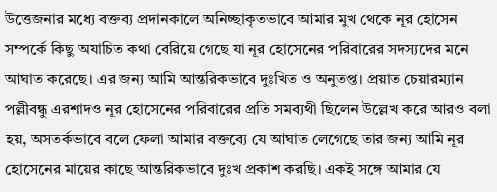উত্তেজনার মধ্যে বক্তব্য প্রদানকালে অনিচ্ছাকৃতভাবে আমার মুখ থেকে নূর হোসেন সম্পর্কে কিছু অযাচিত কথা বেরিয়ে গেছে যা নূর হোসেনের পরিবারের সদস্যদের মনে আঘাত করেছে। এর জন্য আমি আন্তরিকভাবে দুঃখিত ও অনুতপ্ত। প্রয়াত চেয়ারম্যান পল্লীবন্ধু এরশাদও নূর হোসেনের পরিবারের প্রতি সমব্যথী ছিলেন উল্লেখ করে আরও বলা হয়, অসতর্কভাবে বলে ফেলা আমার বক্তব্যে যে আঘাত লেগেছে তার জন্য আমি নূর হোসেনের মায়ের কাছে আন্তরিকভাবে দুঃখ প্রকাশ করছি। একই সঙ্গে আমার যে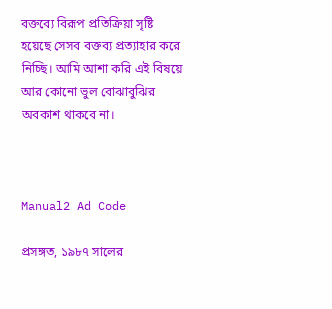বক্তব্যে বিরূপ প্রতিক্রিয়া সৃষ্টি হয়েছে সেসব বক্তব্য প্রত্যাহার করে নিচ্ছি। আমি আশা করি এই বিষয়ে আর কোনো ভুল বোঝাবুঝির অবকাশ থাকবে না।



Manual2 Ad Code

প্রসঙ্গত, ১৯৮৭ সালের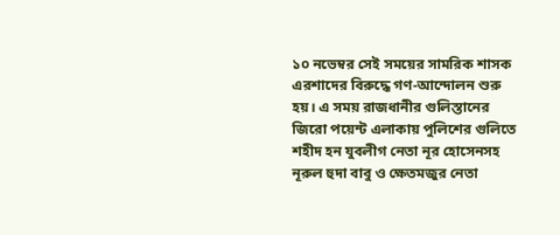১০ নভেম্বর সেই সময়ের সামরিক শাসক এরশাদের বিরুদ্ধে গণ-আন্দোলন শুরু হয়। এ সময় রাজধানীর গুলিস্তানের জিরো পয়েন্ট এলাকায় পুলিশের গুলিতে শহীদ হন যুবলীগ নেতা নূর হোসেনসহ নূরুল হুদা বাবু ও ক্ষেতমজুর নেতা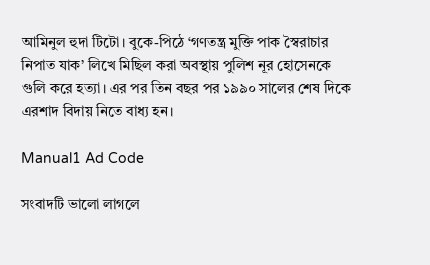আমিনুল হুদা টিটো। বুকে-পিঠে ‘গণতন্ত্র মুক্তি পাক স্বৈরাচার নিপাত যাক’ লিখে মিছিল করা অবস্থায় পুলিশ নূর হোসেনকে গুলি করে হত্যা। এর পর তিন বছর পর ১৯৯০ সালের শেষ দিকে এরশাদ বিদায় নিতে বাধ্য হন।

Manual1 Ad Code

সংবাদটি ভালো লাগলে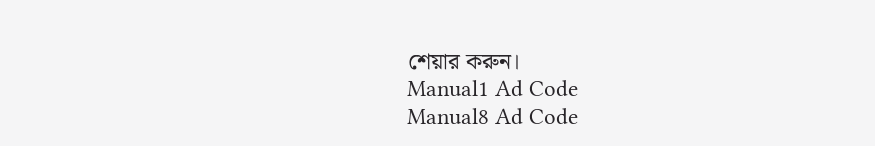শেয়ার করুন।
Manual1 Ad Code
Manual8 Ad Code